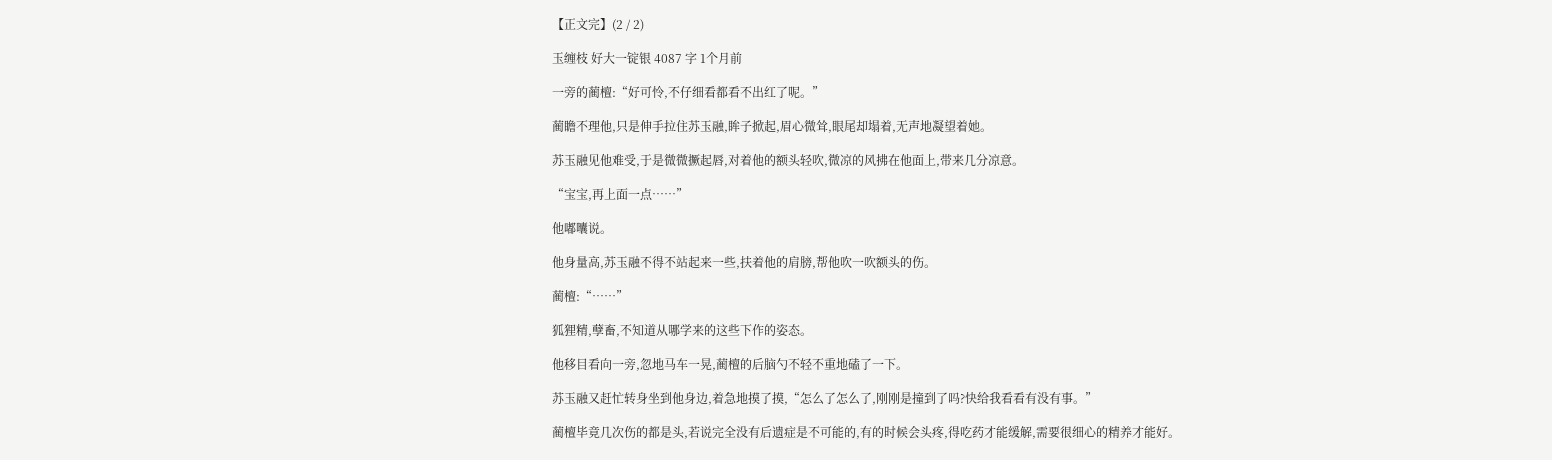【正文完】(2 / 2)

玉缠枝 好大一锭银 4087 字 1个月前

一旁的蔺檀:“好可怜,不仔细看都看不出红了呢。”

蔺瞻不理他,只是伸手拉住苏玉融,眸子掀起,眉心微耸,眼尾却塌着,无声地凝望着她。

苏玉融见他难受,于是微微撅起唇,对着他的额头轻吹,微凉的风拂在他面上,带来几分凉意。

“宝宝,再上面一点……”

他嘟囔说。

他身量高,苏玉融不得不站起来一些,扶着他的肩膀,帮他吹一吹额头的伤。

蔺檀:“……”

狐狸精,孽畜,不知道从哪学来的这些下作的姿态。

他移目看向一旁,忽地马车一晃,蔺檀的后脑勺不轻不重地磕了一下。

苏玉融又赶忙转身坐到他身边,着急地摸了摸,“怎么了怎么了,刚刚是撞到了吗?快给我看看有没有事。”

蔺檀毕竟几次伤的都是头,若说完全没有后遗症是不可能的,有的时候会头疼,得吃药才能缓解,需要很细心的精养才能好。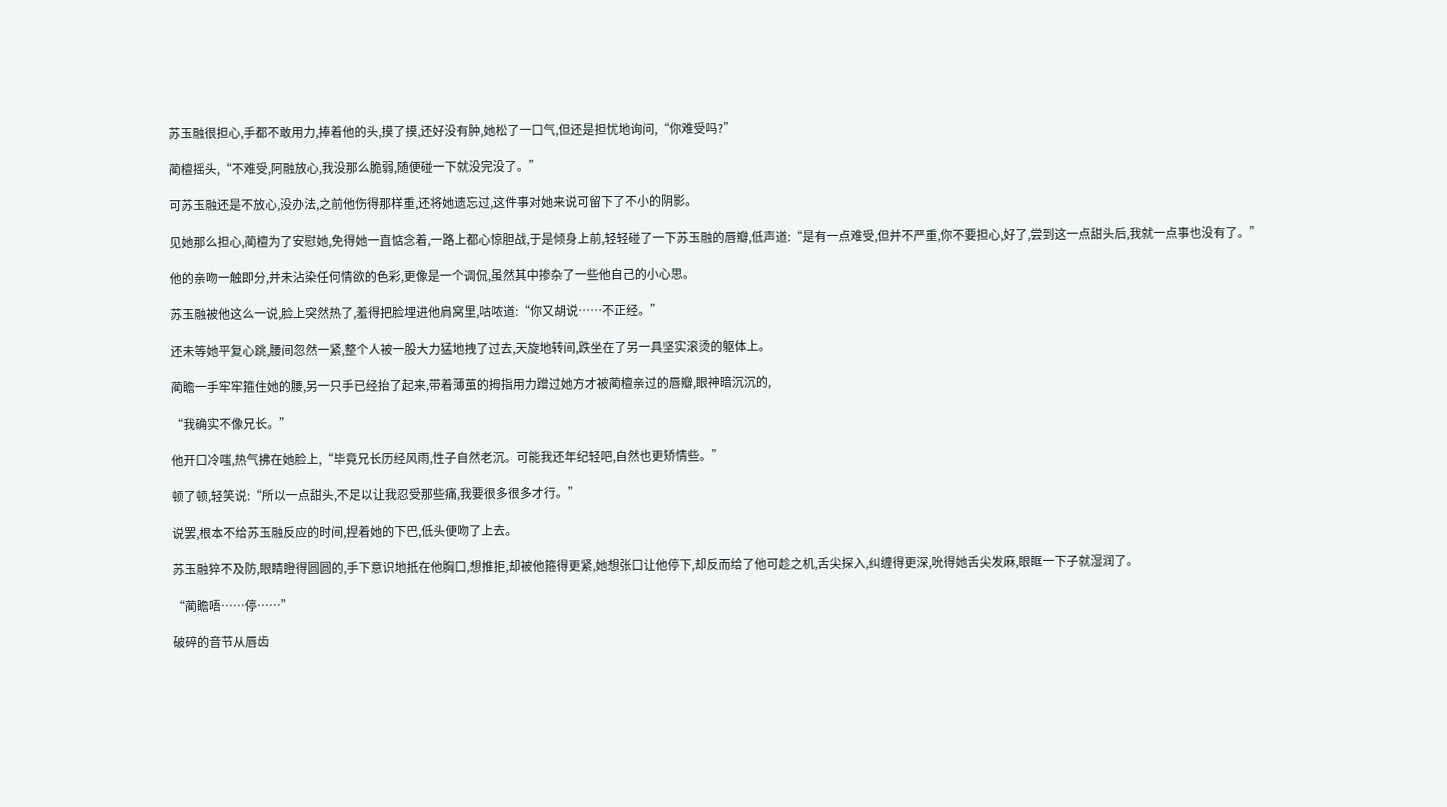苏玉融很担心,手都不敢用力,捧着他的头,摸了摸,还好没有肿,她松了一口气,但还是担忧地询问,“你难受吗?”

蔺檀摇头,“不难受,阿融放心,我没那么脆弱,随便碰一下就没完没了。”

可苏玉融还是不放心,没办法,之前他伤得那样重,还将她遗忘过,这件事对她来说可留下了不小的阴影。

见她那么担心,蔺檀为了安慰她,免得她一直惦念着,一路上都心惊胆战,于是倾身上前,轻轻碰了一下苏玉融的唇瓣,低声道:“是有一点难受,但并不严重,你不要担心,好了,尝到这一点甜头后,我就一点事也没有了。”

他的亲吻一触即分,并未沾染任何情欲的色彩,更像是一个调侃,虽然其中掺杂了一些他自己的小心思。

苏玉融被他这么一说,脸上突然热了,羞得把脸埋进他肩窝里,咕哝道:“你又胡说……不正经。”

还未等她平复心跳,腰间忽然一紧,整个人被一股大力猛地拽了过去,天旋地转间,跌坐在了另一具坚实滚烫的躯体上。

蔺瞻一手牢牢箍住她的腰,另一只手已经抬了起来,带着薄茧的拇指用力蹭过她方才被蔺檀亲过的唇瓣,眼神暗沉沉的,

“我确实不像兄长。”

他开口冷嗤,热气拂在她脸上,“毕竟兄长历经风雨,性子自然老沉。可能我还年纪轻吧,自然也更矫情些。”

顿了顿,轻笑说:“所以一点甜头,不足以让我忍受那些痛,我要很多很多才行。”

说罢,根本不给苏玉融反应的时间,捏着她的下巴,低头便吻了上去。

苏玉融猝不及防,眼睛瞪得圆圆的,手下意识地抵在他胸口,想推拒,却被他箍得更紧,她想张口让他停下,却反而给了他可趁之机,舌尖探入,纠缠得更深,吮得她舌尖发麻,眼眶一下子就湿润了。

“蔺瞻唔……停……”

破碎的音节从唇齿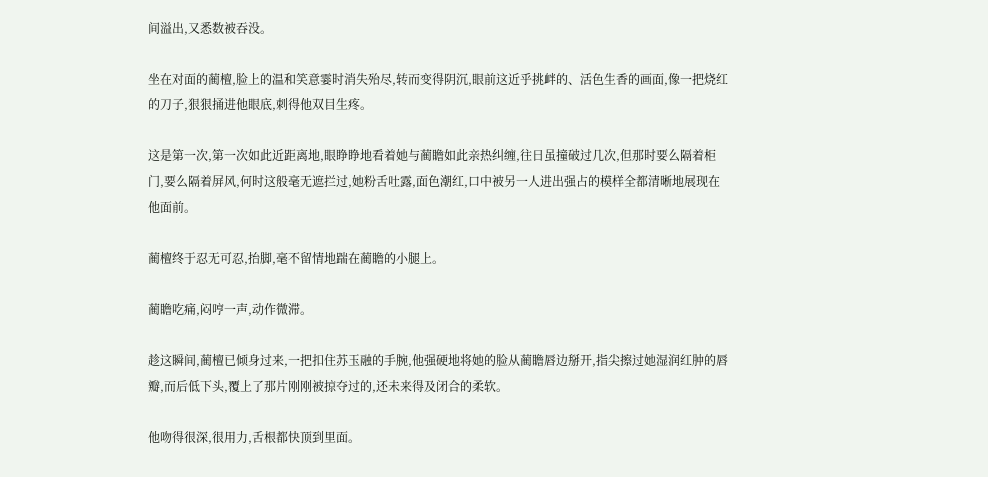间溢出,又悉数被吞没。

坐在对面的蔺檀,脸上的温和笑意霎时消失殆尽,转而变得阴沉,眼前这近乎挑衅的、活色生香的画面,像一把烧红的刀子,狠狠捅进他眼底,刺得他双目生疼。

这是第一次,第一次如此近距离地,眼睁睁地看着她与蔺瞻如此亲热纠缠,往日虽撞破过几次,但那时要么隔着柜门,要么隔着屏风,何时这般毫无遮拦过,她粉舌吐露,面色潮红,口中被另一人进出强占的模样全都清晰地展现在他面前。

蔺檀终于忍无可忍,抬脚,毫不留情地踹在蔺瞻的小腿上。

蔺瞻吃痛,闷哼一声,动作微滞。

趁这瞬间,蔺檀已倾身过来,一把扣住苏玉融的手腕,他强硬地将她的脸从蔺瞻唇边掰开,指尖擦过她湿润红肿的唇瓣,而后低下头,覆上了那片刚刚被掠夺过的,还未来得及闭合的柔软。

他吻得很深,很用力,舌根都快顶到里面。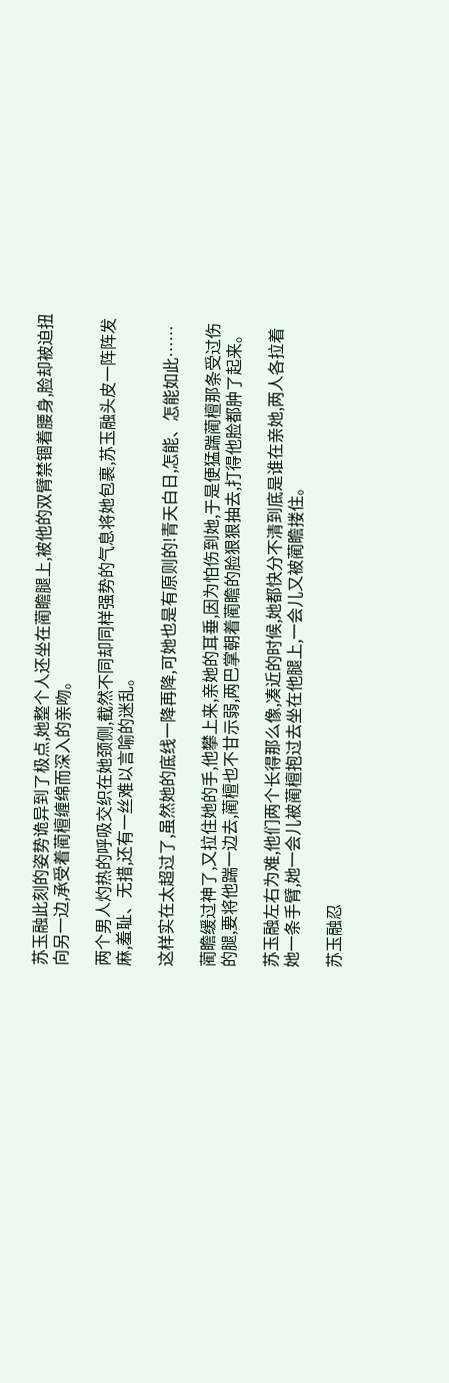苏玉融此刻的姿势诡异到了极点,她整个人还坐在蔺瞻腿上,被他的双臂禁锢着腰身,脸却被迫扭向另一边,承受着蔺檀缠绵而深入的亲吻。

两个男人灼热的呼吸交织在她颈侧,截然不同却同样强势的气息将她包裹,苏玉融头皮一阵阵发麻,羞耻、无措,还有一丝难以言喻的迷乱。

这样实在太超过了,虽然她的底线一降再降,可她也是有原则的!青天白日,怎能、怎能如此……

蔺瞻缓过神了,又拉住她的手,他攀上来,亲她的耳垂,因为怕伤到她,于是便猛踹蔺檀那条受过伤的腿,要将他踹一边去,蔺檀也不甘示弱,两巴掌朝着蔺瞻的脸狠狠抽去,打得他脸都肿了起来。

苏玉融左右为难,他们两个长得那么像,凑近的时候,她都快分不清到底是谁在亲她,两人各拉着她一条手臂,她一会儿被蔺檀抱过去坐在他腿上,一会儿又被蔺瞻搂住。

苏玉融忍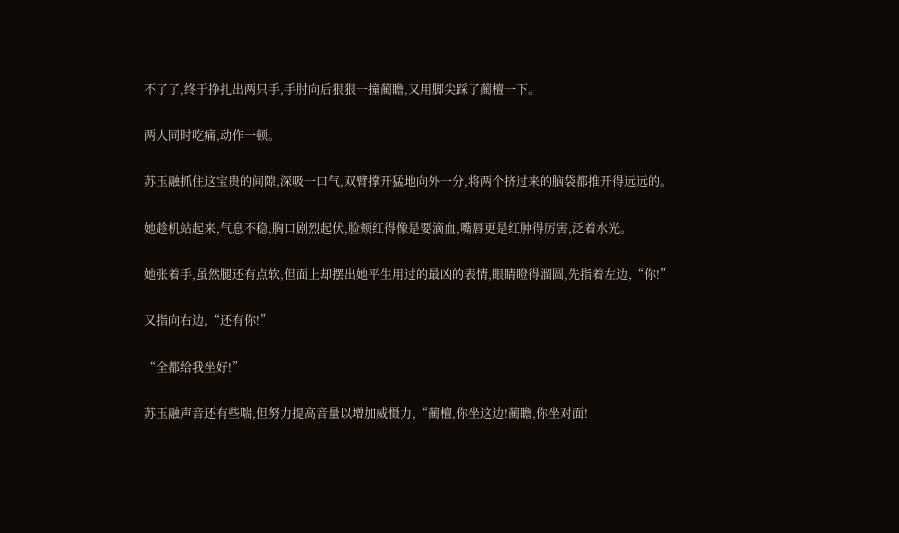不了了,终于挣扎出两只手,手肘向后狠狠一撞蔺瞻,又用脚尖踩了蔺檀一下。

两人同时吃痛,动作一顿。

苏玉融抓住这宝贵的间隙,深吸一口气,双臂撑开猛地向外一分,将两个挤过来的脑袋都推开得远远的。

她趁机站起来,气息不稳,胸口剧烈起伏,脸颊红得像是要滴血,嘴唇更是红肿得厉害,泛着水光。

她张着手,虽然腿还有点软,但面上却摆出她平生用过的最凶的表情,眼睛瞪得溜圆,先指着左边,“你!”

又指向右边,“还有你!”

“全都给我坐好!”

苏玉融声音还有些喘,但努力提高音量以增加威慑力,“蔺檀,你坐这边!蔺瞻,你坐对面!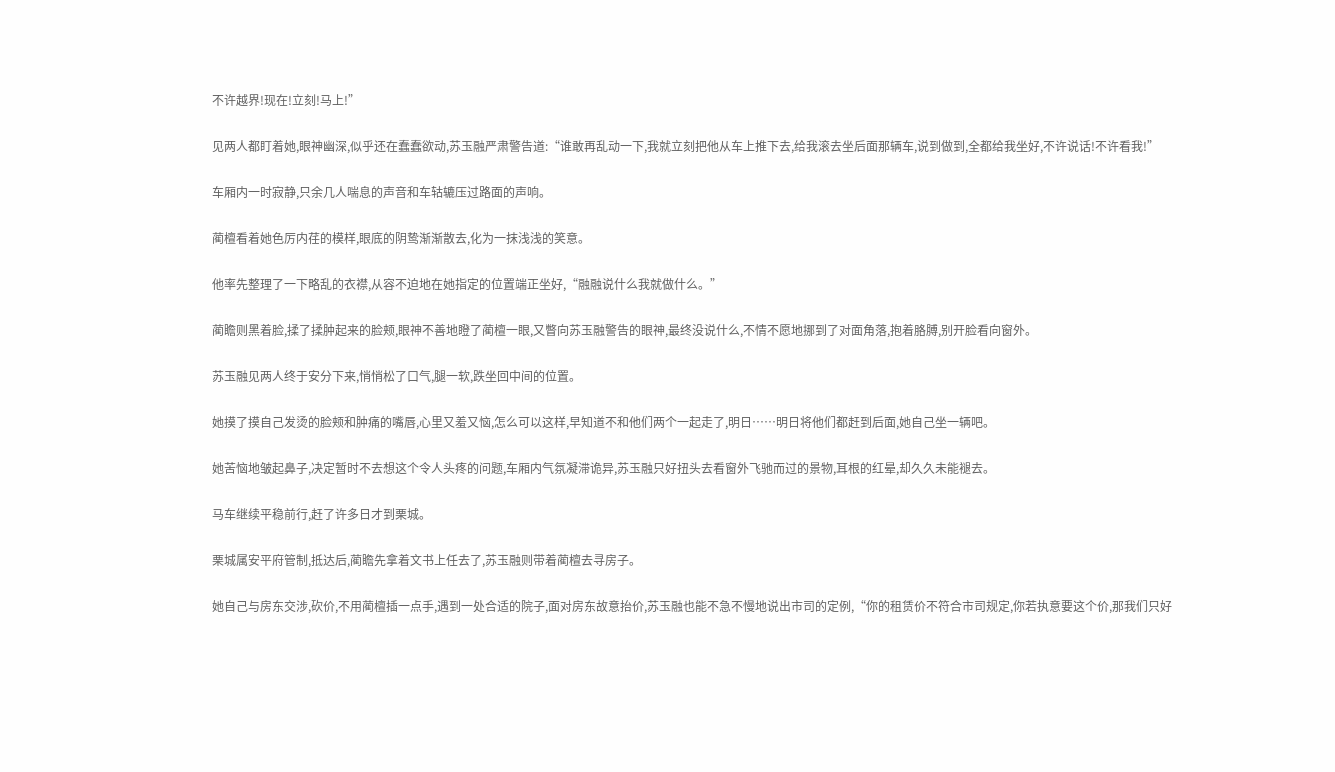不许越界!现在!立刻!马上!”

见两人都盯着她,眼神幽深,似乎还在蠢蠢欲动,苏玉融严肃警告道:“谁敢再乱动一下,我就立刻把他从车上推下去,给我滚去坐后面那辆车,说到做到,全都给我坐好,不许说话!不许看我!”

车厢内一时寂静,只余几人喘息的声音和车轱辘压过路面的声响。

蔺檀看着她色厉内荏的模样,眼底的阴鸷渐渐散去,化为一抹浅浅的笑意。

他率先整理了一下略乱的衣襟,从容不迫地在她指定的位置端正坐好,“融融说什么我就做什么。”

蔺瞻则黑着脸,揉了揉肿起来的脸颊,眼神不善地瞪了蔺檀一眼,又瞥向苏玉融警告的眼神,最终没说什么,不情不愿地挪到了对面角落,抱着胳膊,别开脸看向窗外。

苏玉融见两人终于安分下来,悄悄松了口气,腿一软,跌坐回中间的位置。

她摸了摸自己发烫的脸颊和肿痛的嘴唇,心里又羞又恼,怎么可以这样,早知道不和他们两个一起走了,明日……明日将他们都赶到后面,她自己坐一辆吧。

她苦恼地皱起鼻子,决定暂时不去想这个令人头疼的问题,车厢内气氛凝滞诡异,苏玉融只好扭头去看窗外飞驰而过的景物,耳根的红晕,却久久未能褪去。

马车继续平稳前行,赶了许多日才到栗城。

栗城属安平府管制,抵达后,蔺瞻先拿着文书上任去了,苏玉融则带着蔺檀去寻房子。

她自己与房东交涉,砍价,不用蔺檀插一点手,遇到一处合适的院子,面对房东故意抬价,苏玉融也能不急不慢地说出市司的定例,“你的租赁价不符合市司规定,你若执意要这个价,那我们只好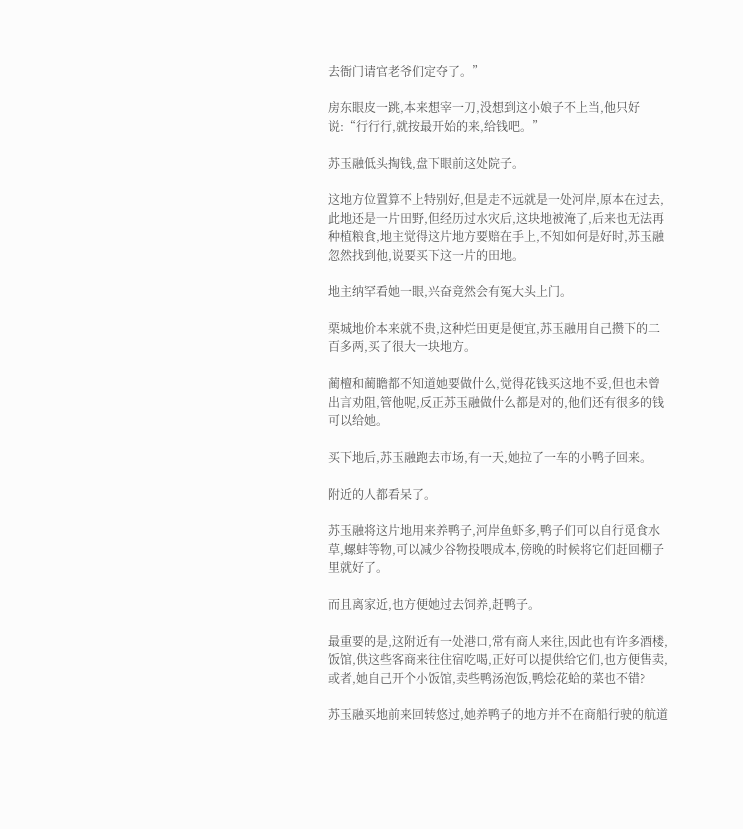去衙门请官老爷们定夺了。”

房东眼皮一跳,本来想宰一刀,没想到这小娘子不上当,他只好说:“行行行,就按最开始的来,给钱吧。”

苏玉融低头掏钱,盘下眼前这处院子。

这地方位置算不上特别好,但是走不远就是一处河岸,原本在过去,此地还是一片田野,但经历过水灾后,这块地被淹了,后来也无法再种植粮食,地主觉得这片地方要赔在手上,不知如何是好时,苏玉融忽然找到他,说要买下这一片的田地。

地主纳罕看她一眼,兴奋竟然会有冤大头上门。

栗城地价本来就不贵,这种烂田更是便宜,苏玉融用自己攒下的二百多两,买了很大一块地方。

蔺檀和蔺瞻都不知道她要做什么,觉得花钱买这地不妥,但也未曾出言劝阻,管他呢,反正苏玉融做什么都是对的,他们还有很多的钱可以给她。

买下地后,苏玉融跑去市场,有一天,她拉了一车的小鸭子回来。

附近的人都看呆了。

苏玉融将这片地用来养鸭子,河岸鱼虾多,鸭子们可以自行觅食水草,螺蚌等物,可以减少谷物投喂成本,傍晚的时候将它们赶回棚子里就好了。

而且离家近,也方便她过去饲养,赶鸭子。

最重要的是,这附近有一处港口,常有商人来往,因此也有许多酒楼,饭馆,供这些客商来往住宿吃喝,正好可以提供给它们,也方便售卖,或者,她自己开个小饭馆,卖些鸭汤泡饭,鸭烩花蛤的菜也不错?

苏玉融买地前来回转悠过,她养鸭子的地方并不在商船行驶的航道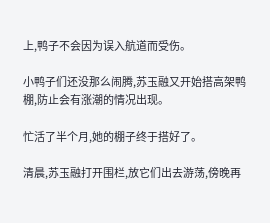上,鸭子不会因为误入航道而受伤。

小鸭子们还没那么闹腾,苏玉融又开始搭高架鸭棚,防止会有涨潮的情况出现。

忙活了半个月,她的棚子终于搭好了。

清晨,苏玉融打开围栏,放它们出去游荡,傍晚再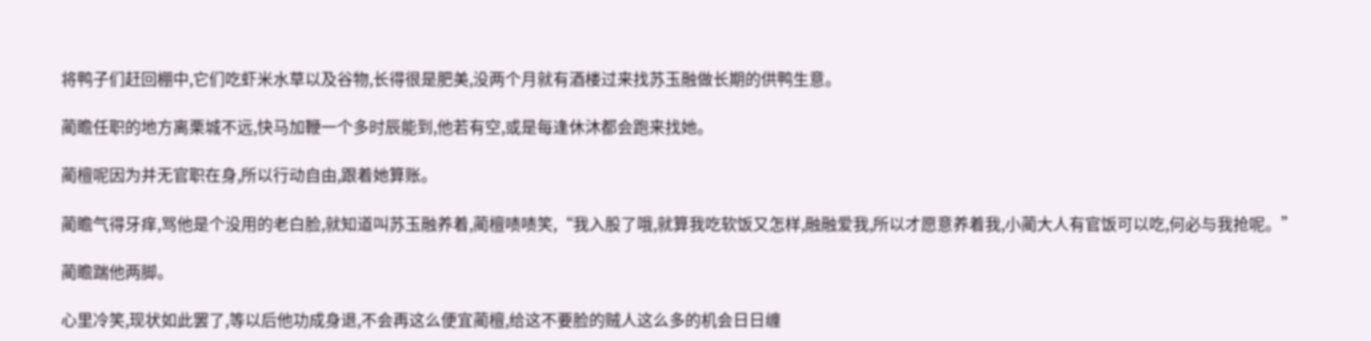将鸭子们赶回棚中,它们吃虾米水草以及谷物,长得很是肥美,没两个月就有酒楼过来找苏玉融做长期的供鸭生意。

蔺瞻任职的地方离栗城不远,快马加鞭一个多时辰能到,他若有空,或是每逢休沐都会跑来找她。

蔺檀呢因为并无官职在身,所以行动自由,跟着她算账。

蔺瞻气得牙痒,骂他是个没用的老白脸,就知道叫苏玉融养着,蔺檀啧啧笑,“我入股了哦,就算我吃软饭又怎样,融融爱我,所以才愿意养着我,小蔺大人有官饭可以吃,何必与我抢呢。”

蔺瞻踹他两脚。

心里冷笑,现状如此罢了,等以后他功成身退,不会再这么便宜蔺檀,给这不要脸的贼人这么多的机会日日缠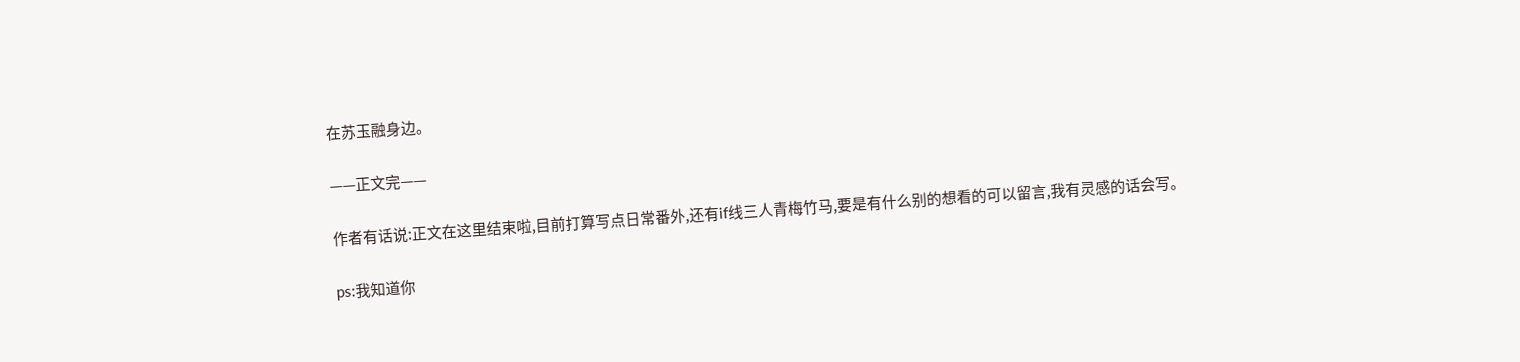在苏玉融身边。

——正文完——

作者有话说:正文在这里结束啦,目前打算写点日常番外,还有if线三人青梅竹马,要是有什么别的想看的可以留言,我有灵感的话会写。

ps:我知道你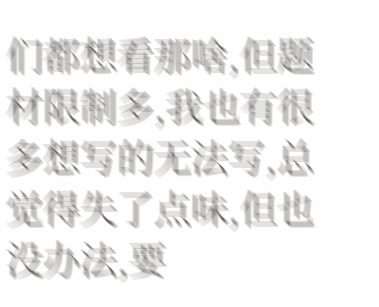们都想看那啥,但题材限制多,我也有很多想写的无法写,总觉得失了点味,但也没办法,要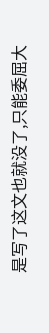是写了这文也就没了,只能委屈大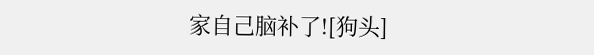家自己脑补了![狗头]